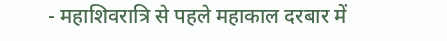- महाशिवरात्रि से पहले महाकाल दरबार में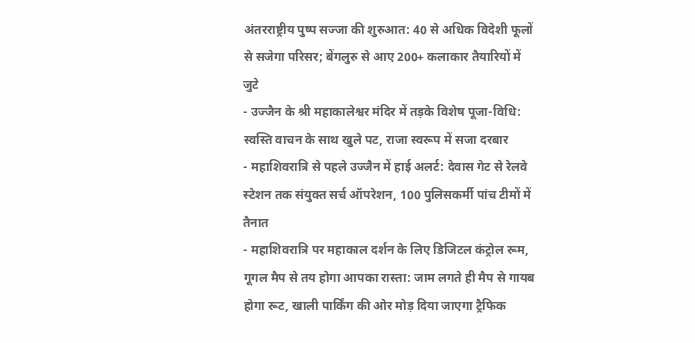अंतरराष्ट्रीय पुष्प सज्जा की शुरुआत: 40 से अधिक विदेशी फूलों से सजेगा परिसर; बेंगलुरु से आए 200+ कलाकार तैयारियों में जुटे
- उज्जैन के श्री महाकालेश्वर मंदिर में तड़के विशेष पूजा-विधि: स्वस्ति वाचन के साथ खुले पट, राजा स्वरूप में सजा दरबार
- महाशिवरात्रि से पहले उज्जैन में हाई अलर्ट: देवास गेट से रेलवे स्टेशन तक संयुक्त सर्च ऑपरेशन, 100 पुलिसकर्मी पांच टीमों में तैनात
- महाशिवरात्रि पर महाकाल दर्शन के लिए डिजिटल कंट्रोल रूम, गूगल मैप से तय होगा आपका रास्ता: जाम लगते ही मैप से गायब होगा रूट, खाली पार्किंग की ओर मोड़ दिया जाएगा ट्रैफिक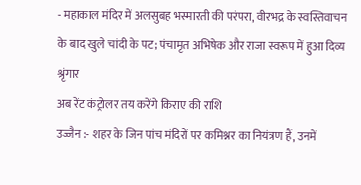- महाकाल मंदिर में अलसुबह भस्मारती की परंपरा, वीरभद्र के स्वस्तिवाचन के बाद खुले चांदी के पट; पंचामृत अभिषेक और राजा स्वरूप में हुआ दिव्य श्रृंगार
अब रेंट कंट्रोलर तय करेंगे किराए की राशि
उज्जैन :- शहर के जिन पांच मंदिरों पर कमिश्नर का नियंत्रण हैं, उनमें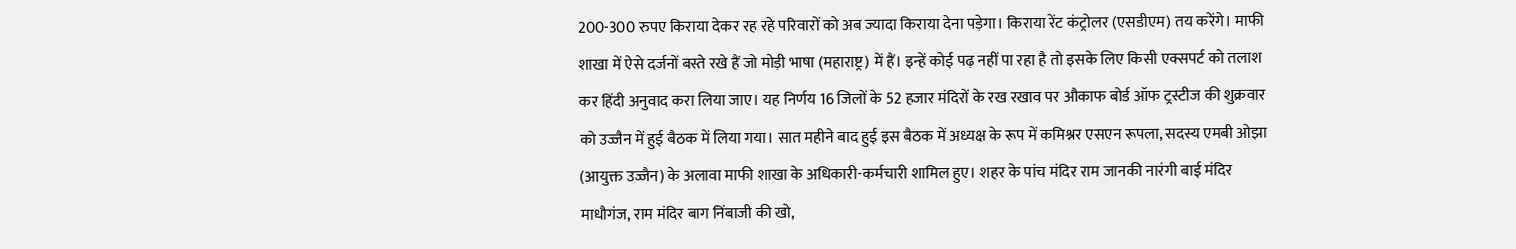200-300 रुपए किराया देकर रह रहे परिवारों को अब ज्यादा किराया देना पड़ेगा। किराया रेंट कंट्रोलर (एसडीएम) तय करेंगे। माफी शाखा में ऐसे दर्जनों बस्ते रखे हैं जो मोड़ी भाषा (महाराष्ट्र) में हैं। इन्हें कोई पढ़ नहीं पा रहा है तो इसके लिए किसी एक्सपर्ट को तलाश कर हिंदी अनुवाद करा लिया जाए। यह निर्णय 16 जिलों के 52 हजार मंदिरों के रख रखाव पर औकाफ बोर्ड ऑफ ट्रस्टीज की शुक्रवार को उज्जैन में हुई बैठक में लिया गया। सात महीने बाद हुई इस बैठक में अध्यक्ष के रूप में कमिश्नर एसएन रूपला, सदस्य एमबी ओझा (आयुक्त उज्जैन) के अलावा माफी शाखा के अधिकारी-कर्मचारी शामिल हुए। शहर के पांच मंदिर राम जानकी नारंगी बाई मंदिर माधौगंज, राम मंदिर बाग निंबाजी की खो,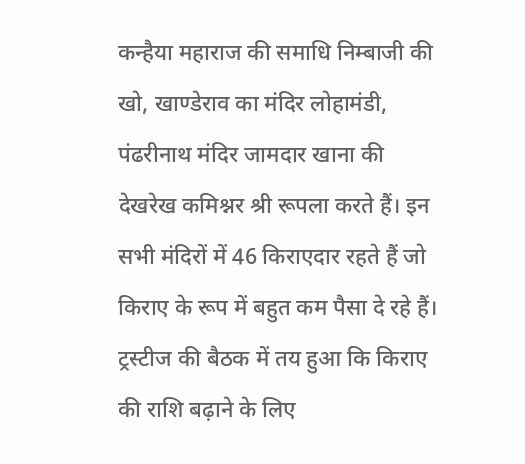कन्हैया महाराज की समाधि निम्बाजी की खो, खाण्डेराव का मंदिर लोहामंडी, पंढरीनाथ मंदिर जामदार खाना की देखरेख कमिश्नर श्री रूपला करते हैं। इन सभी मंदिरों में 46 किराएदार रहते हैं जो किराए के रूप में बहुत कम पैसा दे रहे हैं। ट्रस्टीज की बैठक में तय हुआ कि किराए की राशि बढ़ाने के लिए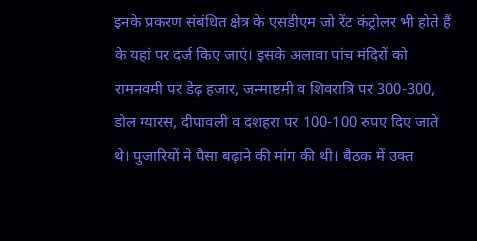इनके प्रकरण संबंधित क्षेत्र के एसडीएम जो रेंट कंट्रोलर भी होते हैं के यहां पर दर्ज किए जाएं। इसके अलावा पांच मंदिरों को रामनवमी पर डेढ़ हजार, जन्माष्टमी व शिवरात्रि पर 300-300, डोल ग्यारस, दीपावली व दशहरा पर 100-100 रुपए दिए जाते थे। पुजारियों ने पैसा बढ़ाने की मांग की थी। बैठक में उक्त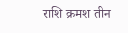राशि क्रमश तीन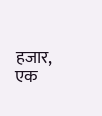हजार, एक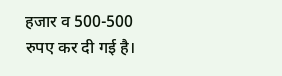हजार व 500-500 रुपए कर दी गई है।